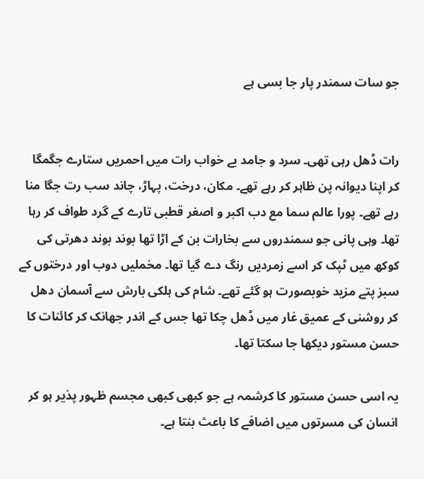جو سات سمندر پار جا بسی ہے


رات ڈھل رہی تھی۔ سرد و جامد بے خواب رات میں احمریں ستارے جگمگا کر اپنا دیوانہ پن ظاہر کر رہے تھے۔ مکان، درخت، پہاڑ، چاند سب رت جگا منا رہے تھے۔ پورا عالم سما مع دب اکبر و اصغر قطبی تارے کے گرد طواف کر رہا تھا۔ وہی پانی جو سمندروں سے بخارات بن کے اڑا تھا بوند بوند دھرتی کی کوکھ میں ٹپک کر اسے زمردیں رنگ دے گیا تھا۔ مخملیں دوب اور درختوں کے سبز پتے مزید خوبصورت ہو گئے تھے۔ شام کی ہلکی بارش سے آسمان دھل کر روشنی کے عمیق غار میں ڈھل چکا تھا جس کے اندر جھانک کر کائنات کا حسن مستور دیکھا جا سکتا تھا۔

یہ اسی حسن مستور کا کرشمہ ہے جو کبھی کبھی مجسم ظہور پذیر ہو کر انسان کی مسرتوں میں اضافے کا باعث بنتا ہے۔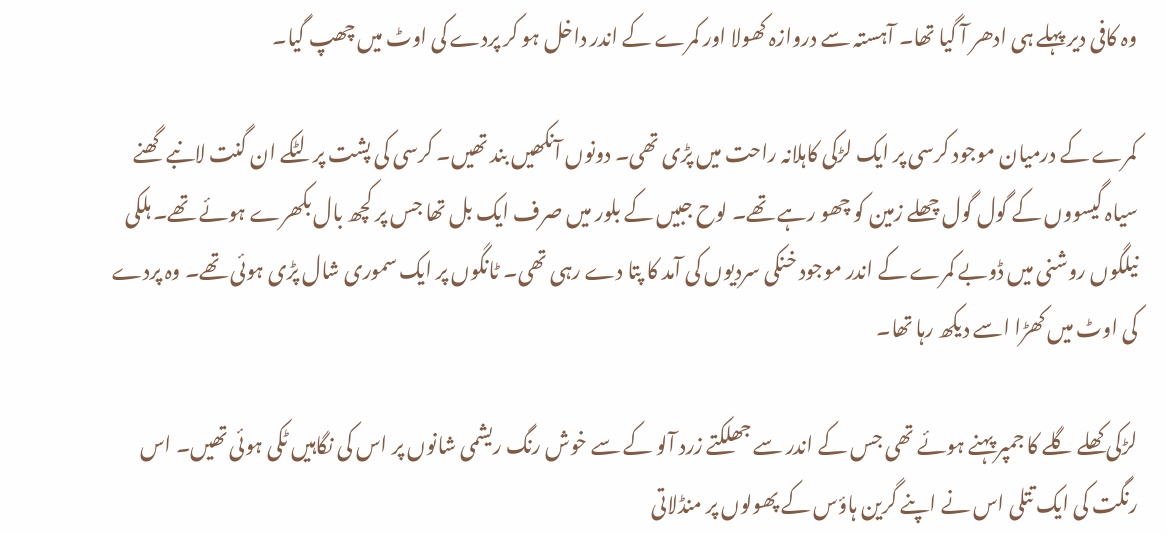وہ کافی دیر پہلے ہی ادھر آ گیا تھا۔ آہستہ سے دروازہ کھولا اور کمرے کے اندر داخل ہو کر پردے کی اوٹ میں چھپ گیا۔

کمرے کے درمیان موجود کرسی پر ایک لڑکی کاہلانہ راحت میں پڑی تھی۔ دونوں آنکھیں بند تھیں۔ کرسی کی پشت پر لٹکے ان گنت لانبے گھنے سیاہ گیسووں کے گول گول چھلے زمین کو چھو رہے تھے۔ لوح جبیں کے بلور میں صرف ایک بل تھا جس پر کچھ بال بکھرے ہوئے تھے۔ ہلکی نیلگوں روشنی میں ڈوبے کمرے کے اندر موجود خنکی سردیوں کی آمد کا پتا دے رہی تھی۔ ٹانگوں پر ایک سموری شال پڑی ہوئی تھے۔ وہ پردے کی اوٹ میں کھڑا اسے دیکھ رہا تھا۔

لڑکی کھلے گلے کا جمپر پہنے ہوئے تھی جس کے اندر سے جھلکتے زرد آلو کے سے خوش رنگ ریشمی شانوں پر اس کی نگاہیں ٹکی ہوئی تھیں۔ اس رنگت کی ایک تتلی اس نے اپنے گرین ہاؤس کے پھولوں پر منڈلاتی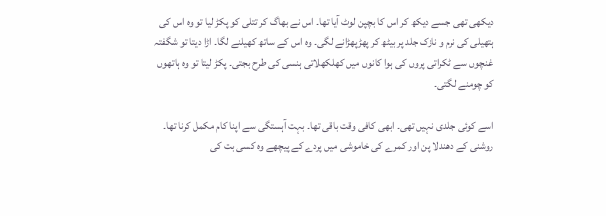دیکھی تھی جسے دیکھ کر اس کا بچپن لوٹ آیا تھا۔ اس نے بھاگ کر تتلی کو پکڑ لیا تو وہ اس کی ہتھیلی کی نرم و نازک جلد پر بیٹھ کر پھڑپھڑانے لگی۔ وہ اس کے ساتھ کھیلنے لگا۔ اڑا دیتا تو شگفتہ غنچوں سے ٹکراتی پروں کی ہوا کانوں میں کھلکھلاتی ہنسی کی طرح بجتی۔ پکڑ لیتا تو وہ ہاتھوں کو چومنے لگتی۔

اسے کوئی جلدی نہیں تھی۔ ابھی کافی وقت باقی تھا۔ بہت آہستگی سے اپنا کام مکمل کرنا تھا۔ روشنی کے دھندلا پن اور کمرے کی خاموشی میں پردے کے پیچھے وہ کسی بت کی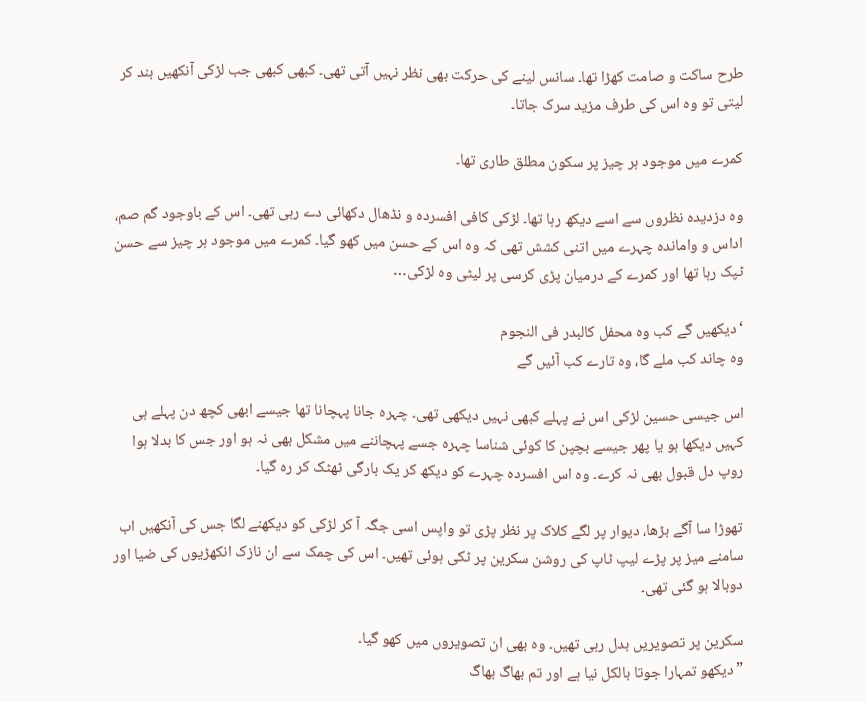طرح ساکت و صامت کھڑا تھا۔ سانس لینے کی حرکت بھی نظر نہیں آتی تھی۔ کبھی کبھی جب لڑکی آنکھیں بند کر لیتی تو وہ اس کی طرف مزید سرک جاتا۔

کمرے میں موجود ہر چیز پر سکون مطلق طاری تھا۔

وہ دزدیدہ نظروں سے اسے دیکھ رہا تھا۔ لڑکی کافی افسردہ و نڈھال دکھائی دے رہی تھی۔ اس کے باوجود گم صم، اداس و واماندہ چہرے میں اتنی کشش تھی کہ وہ اس کے حسن میں کھو گیا۔ کمرے میں موجود ہر چیز سے حسن ٹپک رہا تھا اور کمرے کے درمیان پڑی کرسی پر لیٹی وہ لڑکی…

‘دیکھیں گے کب وہ محفل کالبدر فی النجوم
وہ چاند کب ملے گا، وہ تارے کب آئیں گے

اس جیسی حسین لڑکی اس نے پہلے کبھی نہیں دیکھی تھی۔ چہرہ جانا پہچانا تھا جیسے ابھی کچھ دن پہلے ہی کہیں دیکھا ہو یا پھر جیسے بچپن کا کوئی شناسا چہرہ جسے پہچاننے میں مشکل بھی نہ ہو اور جس کا بدلا ہوا روپ دل قبول بھی نہ کرے۔ وہ اس افسردہ چہرے کو دیکھ کر یک بارگی ٹھٹک کر رہ گیا۔

تھوڑا سا آگے بڑھا، دیوار پر لگے کلاک پر نظر پڑی تو واپس اسی جگہ آ کر لڑکی کو دیکھنے لگا جس کی آنکھیں اب سامنے میز پر پڑے لیپ ٹاپ کی روشن سکرین پر ٹکی ہوئی تھیں۔ اس کی چمک سے ان نازک انکھڑیوں کی ضیا اور دوبالا ہو گئی تھی۔

سکرین پر تصویریں بدل رہی تھیں۔ وہ بھی ان تصویروں میں کھو گیا۔
”دیکھو تمہارا جوتا بالکل نیا ہے اور تم بھاگ بھاگ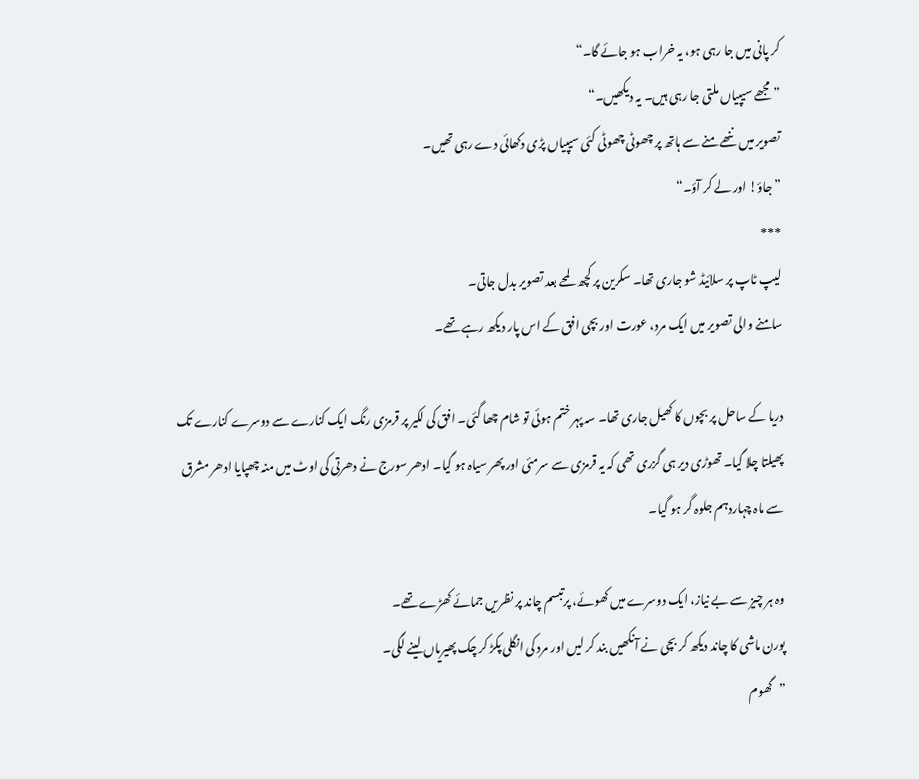کر پانی میں جا رہی ہو، یہ خراب ہو جائے گا۔“
” مجھے سیپیاں ملتی جا رہی ہیں۔ یہ دیکھیں۔“
تصویر میں ننھے منے سے ہاتھ پر چھوٹی چھوٹی کئی سیپیاں پڑی دکھائی دے رہی تھیں۔
”جاؤ! اور لے کر آؤ۔“
***
لیپ ٹاپ پر سلائیڈ شو جاری تھا۔ سکرین پر کچھ لمحے بعد تصویر بدل جاتی۔
سامنے والی تصویر میں ایک مرد، عورت اور بچی افق کے اس پار دیکھ رہے تھے۔

دریا کے ساحل پر بچوں کا کھیل جاری تھا۔ سہ پہر ختم ہوئی تو شام چھا گئی۔ افق کی لکیر پر قرمزی رنگ ایک کنارے سے دوسرے کنارے تک پھیلتا چلا گیا۔ تھوڑی دیر ہی گزری تھی کہ یہ قرمزی سے سرمئی اور پھر سیاہ ہو گیا۔ ادھر سورج نے دھرتی کی اوٹ میں منہ چھپایا ادھر مشرق سے ماہ چہاردہم جلوہ گر ہو گیا۔

وہ ہر چیز سے بے نیاز، ایک دوسرے میں کھوئے، پرتبسم چاند پر نظریں جمائے کھڑے تھے۔
پورن ماشی کا چاند دیکھ کر بچی نے آنکھیں بند کر لیں اور مرد کی انگلی پکڑ کر چک پھیریاں لینے لگی۔
”گھوم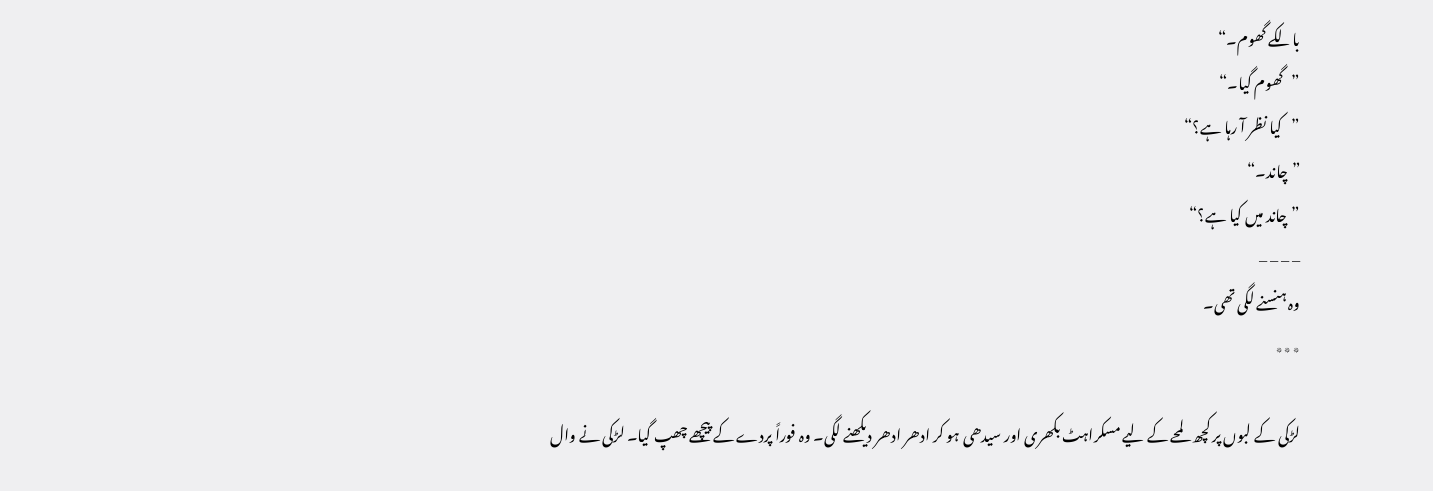بالکے گھوم۔“
”گھوم گیا۔“
”کیا نظر آ رہا ہے؟“
”چاند۔“
”چاند میں کیا ہے؟“
– – – –
وہ ہنسنے لگی تھی۔
٭٭٭

لڑکی کے لبوں پر کچھ لمحے کے لیے مسکراہٹ بکھری اور سیدھی ہو کر ادھر ادھر دیکھنے لگی۔ وہ فوراً پردے کے پیچھے چھپ گیا۔ لڑکی نے وال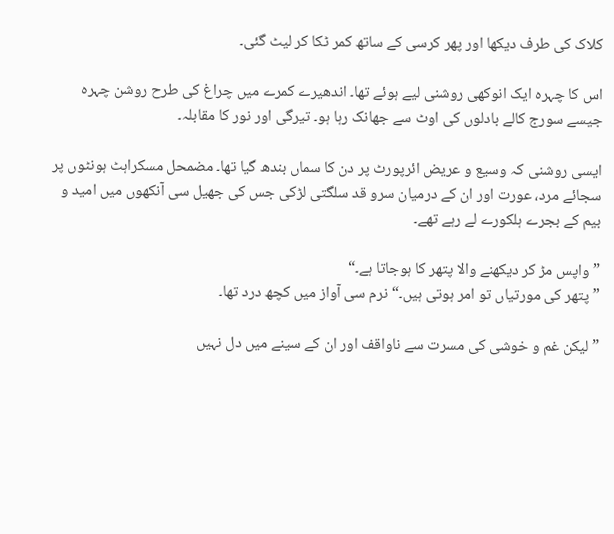کلاک کی طرف دیکھا اور پھر کرسی کے ساتھ کمر ٹکا کر لیٹ گئی۔

اس کا چہرہ ایک انوکھی روشنی لیے ہوئے تھا۔ اندھیرے کمرے میں چراغ کی طرح روشن چہرہ جیسے سورج کالے بادلوں کی اوٹ سے جھانک رہا ہو۔ تیرگی اور نور کا مقابلہ۔

ایسی روشنی کہ وسیع و عریض ائرپورٹ پر دن کا سماں بندھ گیا تھا۔ مضمحل مسکراہٹ ہونٹوں پر سجائے مرد، عورت اور ان کے درمیان سرو قد سلگتی لڑکی جس کی جھیل سی آنکھوں میں امید و بیم کے بجرے ہلکورے لے رہے تھے۔

”واپس مڑ کر دیکھنے والا پتھر کا ہوجاتا ہے۔“
”پتھر کی مورتیاں تو امر ہوتی ہیں۔“ نرم سی آواز میں کچھ درد تھا۔

”لیکن غم و خوشی کی مسرت سے ناواقف اور ان کے سینے میں دل نہیں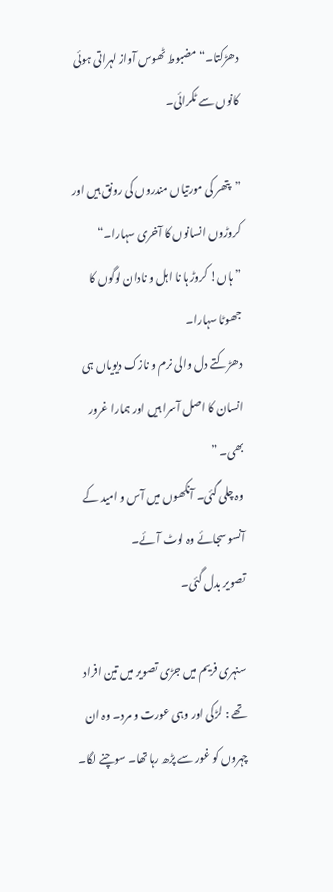دھڑکتا۔“ مضبوط ٹھوس آواز لہراتی ہوئی کانوں سے ٹکرائی۔

”پتھر کی مورتیاں مندروں کی رونق ہیں اور کروڑوں انسانوں کا آخری سہارا۔“
”ہاں! کروڑ ہا نا اہل و نادان لوگوں کا جھوٹا سہارا۔
دھڑکتے دل والی نرم و نازک دیویاں ہی انسان کا اصل آسرا ہیں اور ہمارا غرور بھی۔ ”
وہ چلی گئی۔ آنکھوں میں آس و امید کے آنسو سجائے وہ لوٹ آئے۔
تصویر بدل گئی۔

سنہری فریم میں جڑی تصویر میں تین افراد تھے : لڑکی اور وہی عورت و مرد۔ وہ ان چہروں کو غور سے پڑھ رہا تھا۔ سوچنے لگا۔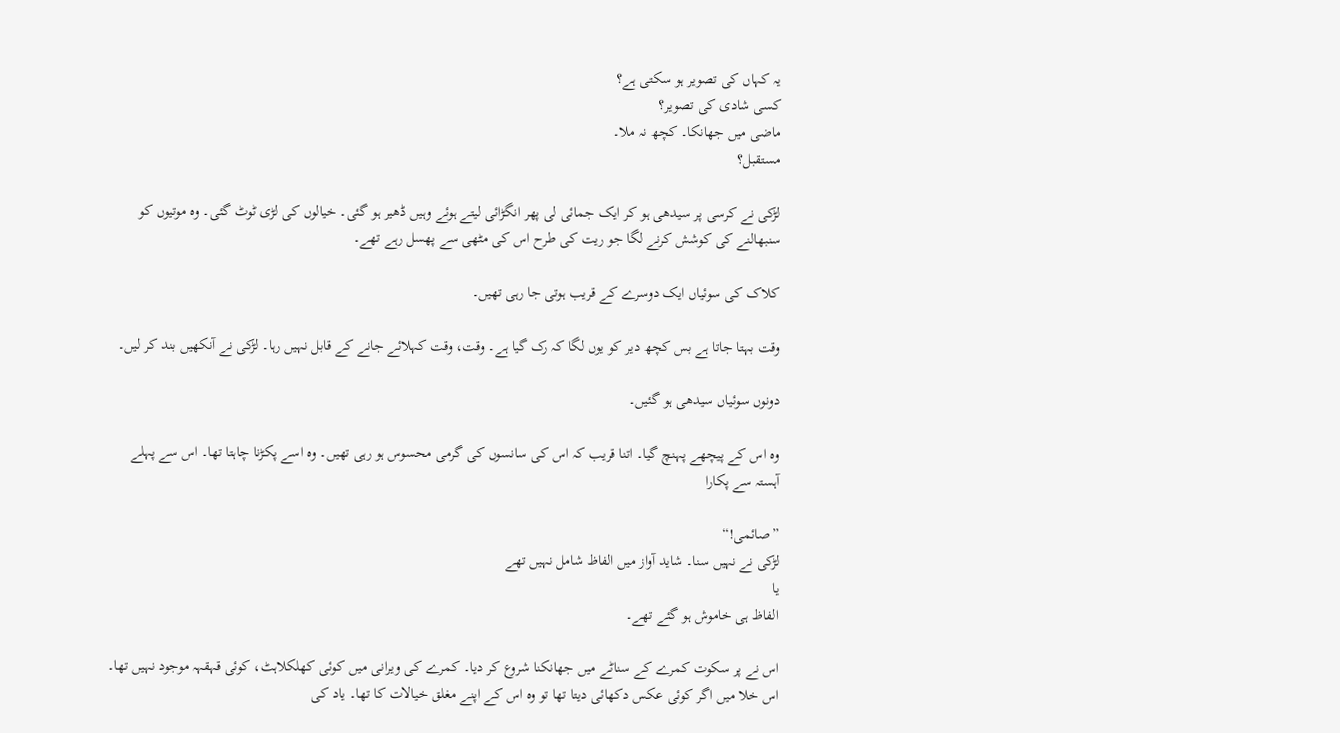یہ کہاں کی تصویر ہو سکتی ہے؟
کسی شادی کی تصویر؟
ماضی میں جھانکا۔ کچھ نہ ملا۔
مستقبل؟

لڑکی نے کرسی پر سیدھی ہو کر ایک جمائی لی پھر انگڑائی لیتے ہوئے وہیں ڈھیر ہو گئی۔ خیالوں کی لڑی ٹوٹ گئی۔ وہ موتیوں کو سنبھالنے کی کوشش کرنے لگا جو ریت کی طرح اس کی مٹھی سے پھسل رہے تھے۔

کلاک کی سوئیاں ایک دوسرے کے قریب ہوتی جا رہی تھیں۔

وقت بہتا جاتا ہے بس کچھ دیر کو یوں لگا کہ رک گیا ہے۔ وقت، وقت کہلائے جانے کے قابل نہیں رہا۔ لڑکی نے آنکھیں بند کر لیں۔

دونوں سوئیاں سیدھی ہو گئیں۔

وہ اس کے پیچھے پہنچ گیا۔ اتنا قریب کہ اس کی سانسوں کی گرمی محسوس ہو رہی تھیں۔ وہ اسے پکڑنا چاہتا تھا۔ اس سے پہلے آہستہ سے پکارا

”صائمی!“
لڑکی نے نہیں سنا۔ شاید آواز میں الفاظ شامل نہیں تھے
یا
الفاظ ہی خاموش ہو گئے تھے۔

اس نے پر سکوت کمرے کے سناٹے میں جھانکنا شروع کر دیا۔ کمرے کی ویرانی میں کوئی کھلکلاہٹ، کوئی قہقہہ موجود نہیں تھا۔ اس خلا میں اگر کوئی عکس دکھائی دیتا تھا تو وہ اس کے اپنے مغلق خیالات کا تھا۔ یاد کی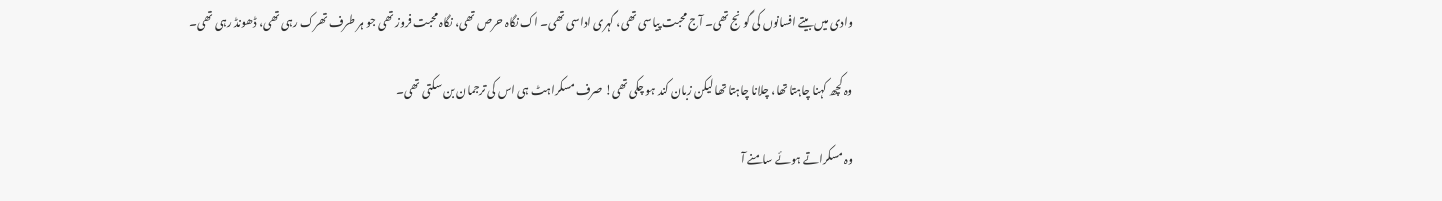وادی میں بیتے افسانوں کی گونج تھی۔ آج محبت پیاسی تھی، گہری اداسی تھی۔ اک نگاہ حرص تھی، نگاہ محبت فروز تھی جو ہر طرف تھرک رہی تھی، ڈھونڈ رہی تھی۔

وہ کچھ کہنا چاہتا تھا، چلانا چاہتا تھا لیکن زبان کند ہو چکی تھی! صرف مسکراہٹ ہی اس کی ترجمان بن سکتی تھی۔

وہ مسکراتے ہوئے سامنے آ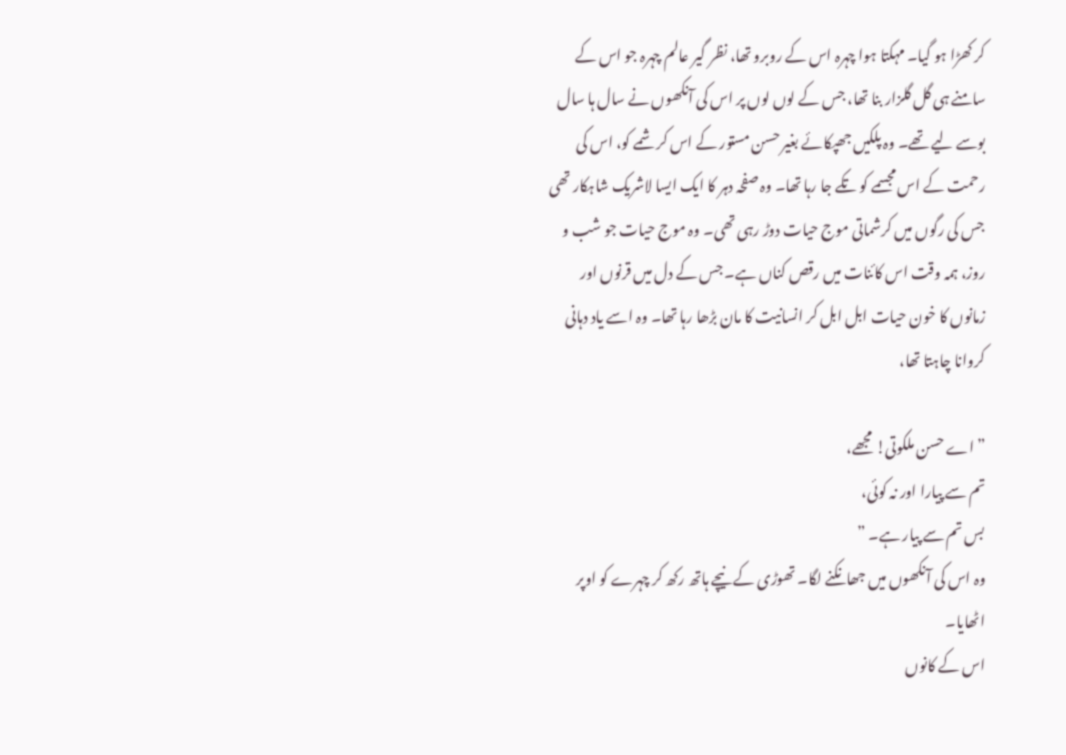کر کھڑا ہو گیا۔ مہکتا ہوا چہرہ اس کے روبرو تھا، نظر گیر عالم چہرہ جو اس کے سامنے ہی گل گلزار بنا تھا، جس کے لوں لوں پر اس کی آنکھوں نے سال ہا سال بوسے لیے تھے۔ وہ پلکیں جھپکائے بغیر حسن مستور کے اس کرشمے کو، اس کی رحمت کے اس مجسمے کو تکے جا رہا تھا۔ وہ صفحہ دہر کا ایک ایسا لاشریک شاہکار تھی جس کی رگوں میں کرشماتی موج حیات دوڑ رہی تھی۔ وہ موج حیات جو شب و روز، ہمہ وقت اس کائنات میں رقص کناں ہے۔ جس کے دل میں قرنوں اور زمانوں کا خون حیات ابل ابل کر انسانیت کا مان بڑھا رہا تھا۔ وہ اسے یاد دہانی کروانا چاہتا تھا،

”اے حسن ملکوتی! مجھے،
تم سے پیارا اور نہ کوئی،
بس تم سے پیار ہے۔ ”
وہ اس کی آنکھوں میں جھانکنے لگا۔ تھوڑی کے نیچے ہاتھ رکھ کر چہرے کو اوپر اٹھایا۔
اس کے کانوں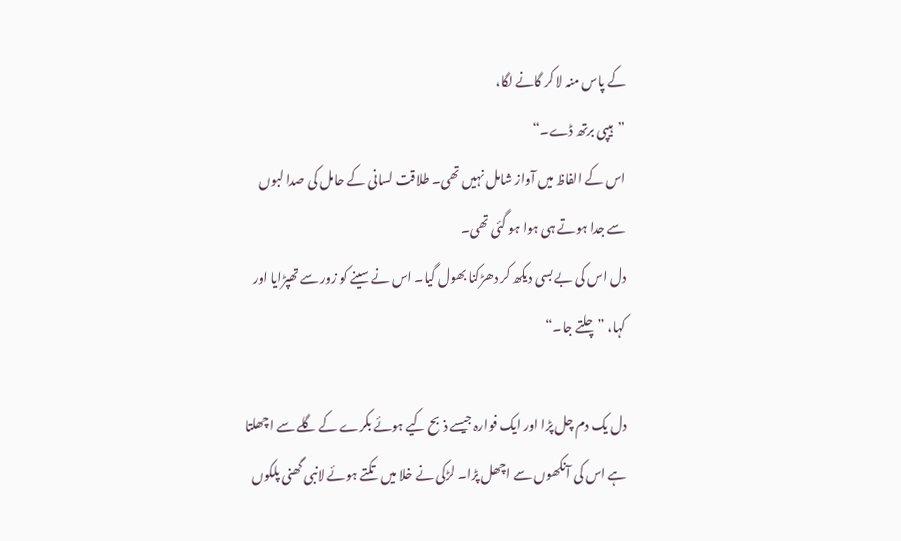کے پاس منہ لا کر گانے لگا،
”ہیپی برتھ ڈے۔“
اس کے الفاظ میں آواز شامل نہیں تھی۔ طلاقت لسانی کے حامل کی صدا لبوں سے جدا ہوتے ہی ہوا ہو گئی تھی۔
دل اس کی بے بسی دیکھ کر دھڑکنا بھول گیا۔ اس نے سینے کو زور سے تھپڑایا اور کہا، ”چلتے جا۔“

دل یک دم چل پڑا اور ایک فوارہ جیسے ذبح کیے ہوئے بکرے کے گلے سے اچھلتا ہے اس کی آنکھوں سے اچھل پڑا۔ لڑکی نے خلا میں تکتے ہوئے لانبی گھنی پلکوں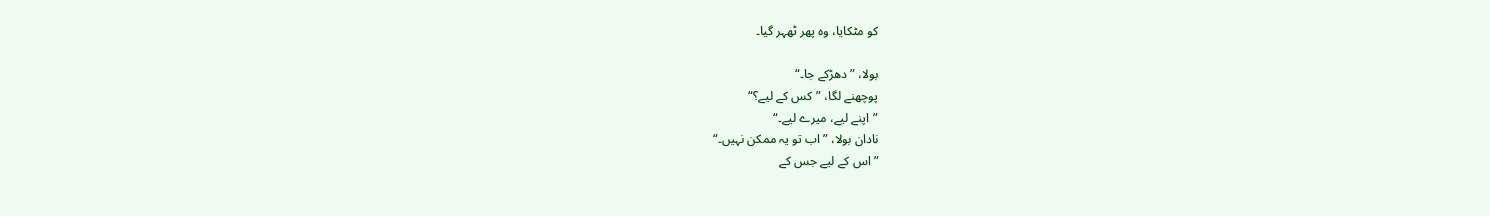کو مٹکایا، وہ پھر ٹھہر گیا۔

بولا، ”دھڑکے جا۔“
پوچھنے لگا، ”کس کے لیے؟“
”اپنے لیے، میرے لیے۔“
نادان بولا، ”اب تو یہ ممکن نہیں۔“
”اس کے لیے جس کے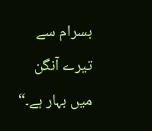بسرام سے تیرے آنگن میں بہار ہے۔“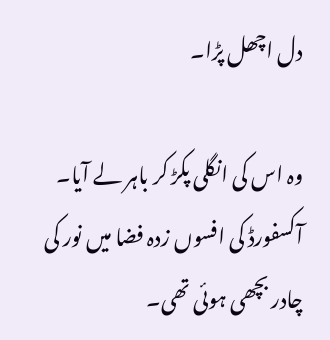دل اچھل پڑا۔

وہ اس کی انگلی پکڑ کر باہر لے آیا۔ آکسفورڈ کی افسوں زدہ فضا میں نور کی چادر بچھی ہوئی تھی۔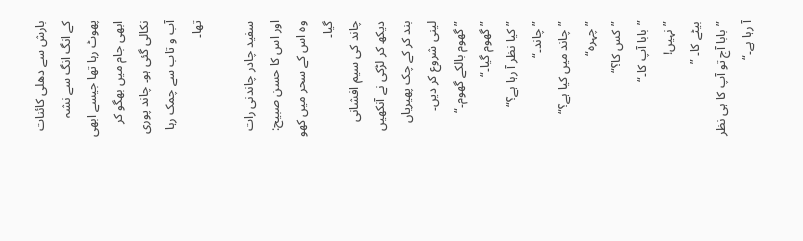بارش سے دھلی کائنات کے انگ انگ سے نشہ پھوٹ رہا تھا جیسے ابھی ابھی جام میں بھگو کر نکالی گئی ہو۔ چاند پوری آب و تاب سے چمک رہا تھا۔

سفید چادر چاندنی رات اور اس کا حسن صبیح: وہ اس کے سحر میں کھو گیا۔
چاند کی سیم افشانی دیکھ کر لڑکی نے آنکھیں بند کر کے چک پھیریاں لینی شروع کر دیں۔
”گھوم بالکے گھوم۔“
”گھوم گیا۔“
”کیا نظر آ رہا ہے؟“
”چاند۔“
”چاند میں کیا ہے؟“
”چہرہ“
”کس کا؟“
”بابا آپ کا۔“
”نہیں!
بیٹے کا۔ ”
”بابا آج تو آپ کا ہی نظر آ رہا ہے۔“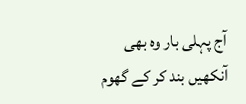آج پہلی بار وہ بھی آنکھیں بند کر کے گھوم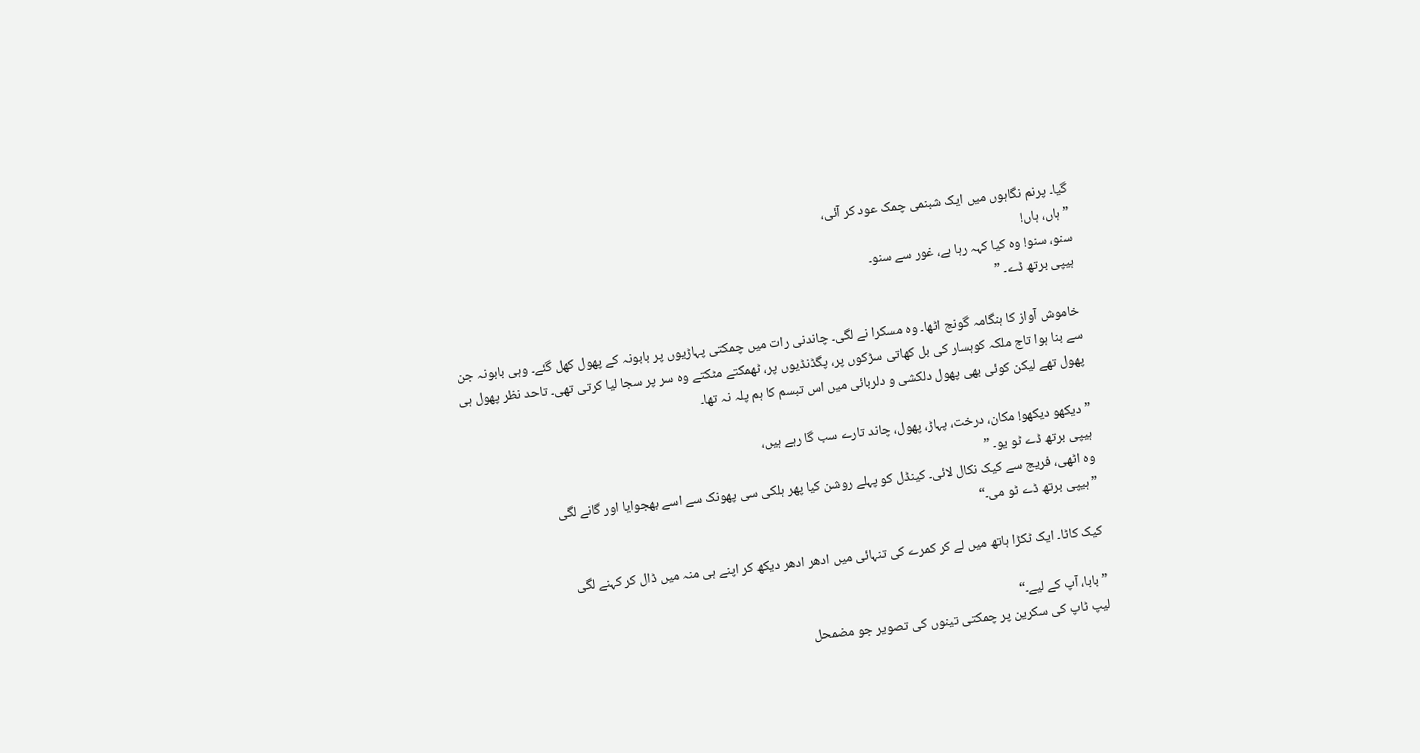گیا۔ پرنم نگاہوں میں ایک شبنمی چمک عود کر آئی،
”ہاں، ہاں!
سنو، سنو! وہ کیا کہہ رہا ہے، غور سے سنو۔
ہیپی برتھ ڈے۔ ”

خاموش آواز کا ہنگامہ گونج اٹھا۔ وہ مسکرا نے لگی۔ چاندنی رات میں چمکتی پہاڑیوں پر بابونہ کے پھول کھل گئے۔ وہی بابونہ جن سے بنا ہوا تاج ملکہ کوہسار کی بل کھاتی سڑکوں پر، پگڈنڈیوں پر، ٹھمکتے مٹکتے وہ سر پر سجا لیا کرتی تھی۔ تاحد نظر پھول ہی پھول تھے لیکن کوئی بھی پھول دلکشی و دلربائی میں اس تبسم کا ہم پلہ نہ تھا۔

”دیکھو دیکھو! مکان، درخت، پہاڑ، پھول، چاند تارے سب گا رہے ہیں،
ہیپی برتھ ڈے ٹو یو۔ ”
وہ اٹھی، فریج سے کیک نکال لائی۔ کینڈل کو پہلے روشن کیا پھر ہلکی سی پھونک سے اسے بھجوایا اور گانے لگی
”ہیپی برتھ ڈے ٹو می۔“

کیک کاٹا۔ ایک ٹکڑا ہاتھ میں لے کر کمرے کی تنہائی میں ادھر ادھر دیکھ کر اپنے ہی منہ میں ڈال کر کہنے لگی

”بابا، آپ کے لیے۔“
لیپ ٹاپ کی سکرین پر چمکتی تینوں کی تصویر جو مضمحل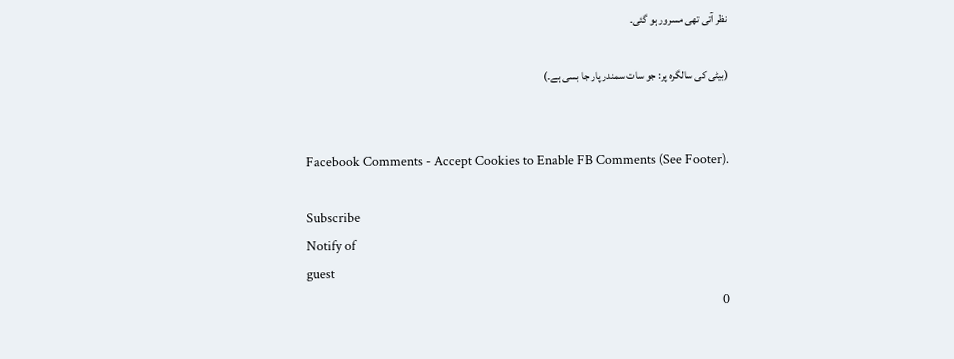نظر آتی تھی مسرور ہو گئی۔

(بیٹی کی سالگرہ پر: جو سات سمندر پار جا بسی ہے۔)


Facebook Comments - Accept Cookies to Enable FB Comments (See Footer).

Subscribe
Notify of
guest
0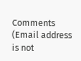Comments (Email address is not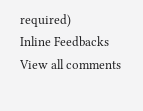required)
Inline Feedbacks
View all comments